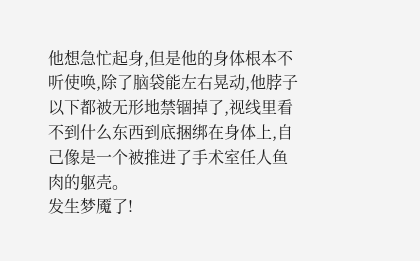他想急忙起身,但是他的身体根本不听使唤,除了脑袋能左右晃动,他脖子以下都被无形地禁锢掉了,视线里看不到什么东西到底捆绑在身体上,自己像是一个被推进了手术室任人鱼肉的躯壳。
发生梦魇了!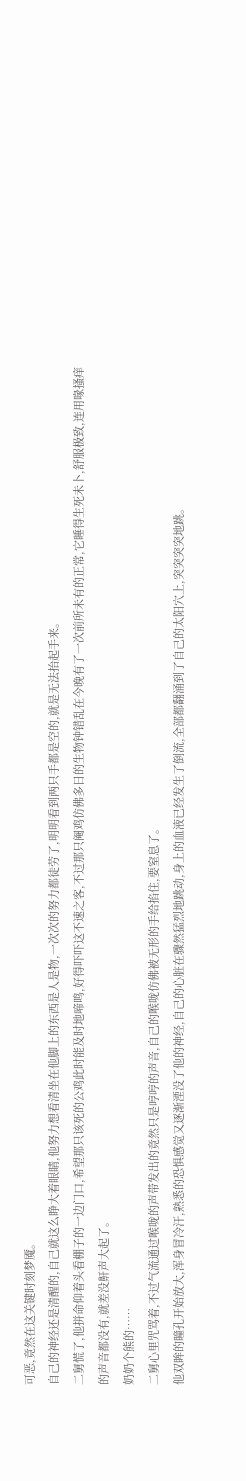可恶,竟然在这关键时刻梦魇。
自己的神经还是清醒的,自己就这么睁大着眼睛,他努力想看清坐在他脚上的东西是人是物,一次次的努力都徒劳了,明明看到两只手都是空的,就是无法抬起手来。
二舅慌了,他拼命仰着头看棚子的一边门口,希望那只该死的公鸡此时能及时地啼鸣,好得吓吓这不速之客,不过那只阉鸡仿佛多日的生物钟错乱在今晚有了一次前所未有的正常,它睡得生死未卜,舒服极致,连用喙搔痒的声音都没有,就差没鼾声大起了。
奶奶个熊的……
二舅心里咒骂着,不过气流通过喉咙的声带发出的竟然只是哼哼的声音,自己的喉咙仿佛被无形的手给掐住,要窒息了。
他双眸的瞳孔开始放大,浑身冒冷汗,熟悉的恐惧感觉又逐渐湮没了他的神经,自己的心脏在骤然猛烈地跳动,身上的血液已经发生了倒流,全部都翻涌到了自己的太阳穴上,突突突突地跳。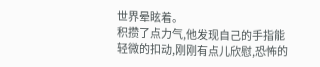世界晕眩着。
积攒了点力气,他发现自己的手指能轻微的扣动,刚刚有点儿欣慰,恐怖的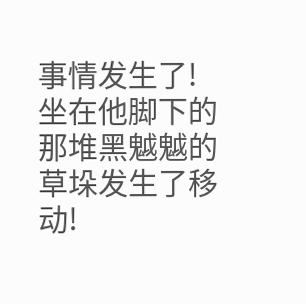事情发生了!
坐在他脚下的那堆黑魆魆的草垛发生了移动!